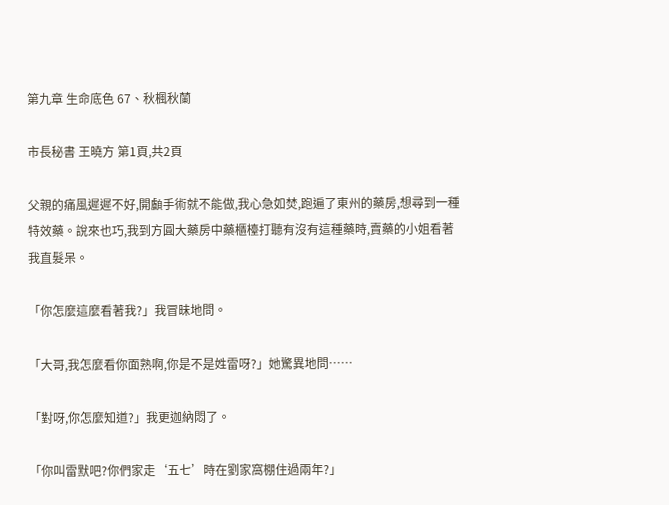第九章 生命底色 67、秋楓秋蘭

市長秘書 王曉方 第1頁,共2頁

父親的痛風遲遲不好,開顱手術就不能做,我心急如焚,跑遍了東州的藥房,想尋到一種特效藥。說來也巧,我到方圓大藥房中藥櫃檯打聽有沒有這種藥時,賣藥的小姐看著我直髮呆。

「你怎麼這麼看著我?」我冒昧地問。

「大哥,我怎麼看你面熟啊,你是不是姓雷呀?」她驚異地問……

「對呀,你怎麼知道?」我更迦納悶了。

「你叫雷默吧?你們家走‘五七’時在劉家窩棚住過兩年?」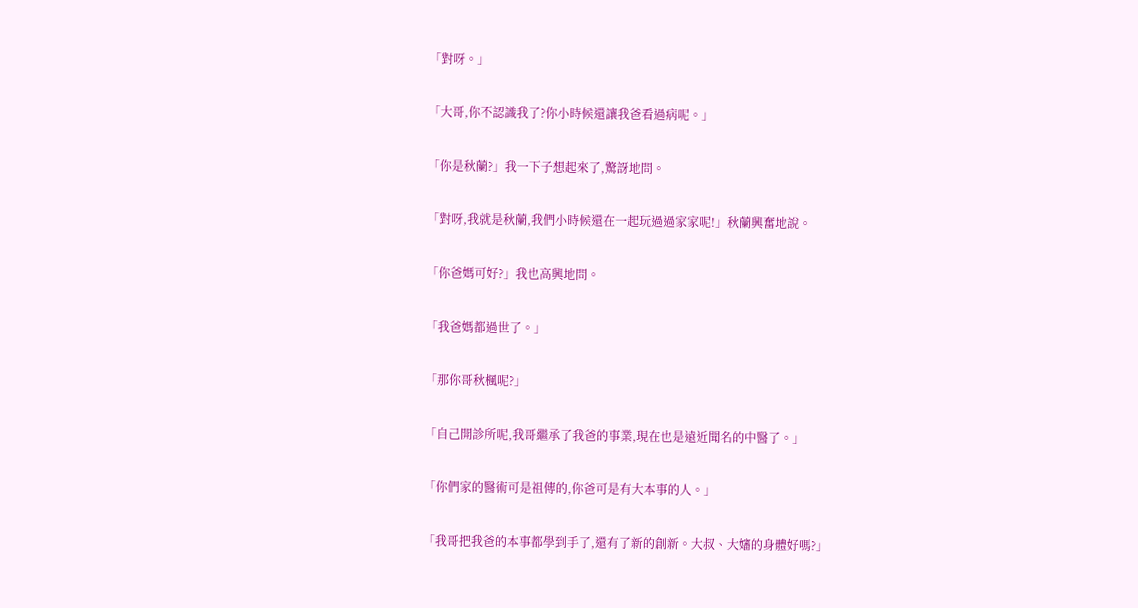「對呀。」

「大哥,你不認識我了?你小時候還讓我爸看過病呢。」

「你是秋蘭?」我一下子想起來了,驚訝地問。

「對呀,我就是秋蘭,我們小時候還在一起玩過過家家呢!」秋蘭興奮地說。

「你爸媽可好?」我也高興地問。

「我爸媽都過世了。」

「那你哥秋楓呢?」

「自己開診所呢,我哥繼承了我爸的事業,現在也是遠近聞名的中醫了。」

「你們家的醫術可是祖傳的,你爸可是有大本事的人。」

「我哥把我爸的本事都學到手了,還有了新的創新。大叔、大嬸的身體好嗎?」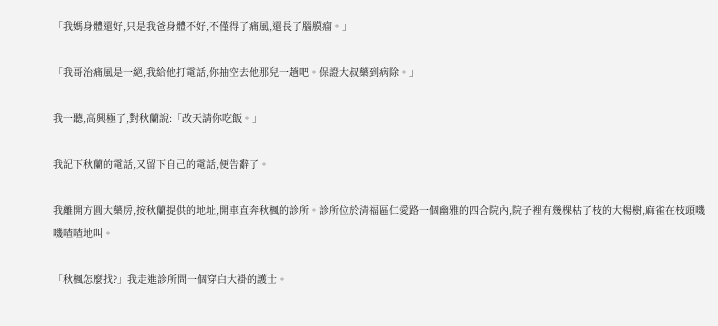「我媽身體還好,只是我爸身體不好,不僅得了痛風,還長了腦膜瘤。」

「我哥治痛風是一絕,我給他打電話,你抽空去他那兒一趟吧。保證大叔藥到病除。」

我一聽,高興極了,對秋蘭說:「改天請你吃飯。」

我記下秋蘭的電話,又留下自己的電話,便告辭了。

我離開方圓大藥房,按秋蘭提供的地址,開車直奔秋楓的診所。診所位於清福區仁愛路一個幽雅的四合院內,院子裡有幾棵枯了枝的大楊樹,麻雀在枝頭嘰嘰喳喳地叫。

「秋楓怎麼找?」我走進診所問一個穿白大褂的護士。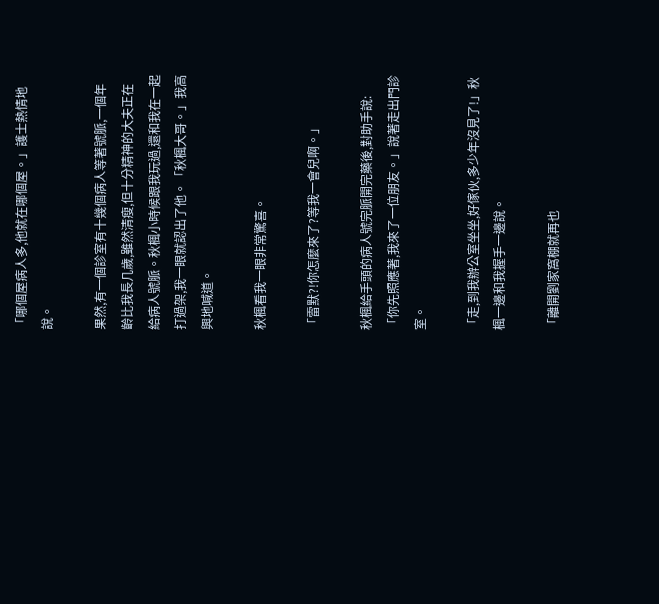「哪個屋病人多,他就在哪個屋。」護士熱情地說。

果然,有一個診室有十幾個病人等著號脈,一個年齡比我長几歲,雖然清瘦,但十分精神的大夫正在給病人號脈。秋楓小時候跟我玩過,還和我在一起打過架,我一眼就認出了他。「秋楓大哥。」我高興地喊道。

秋楓看我一眼非常驚喜。

「雷默?!你怎麼來了?等我一會兒啊。」

秋楓給手頭的病人號完脈開完藥後,對助手說:「你先照應著,我來了一位朋友。」說著走出門診室。

「走,到我辦公室坐坐,好傢伙,多少年沒見了!」秋楓一邊和我握手一邊說。

「離開劉家窩棚就再也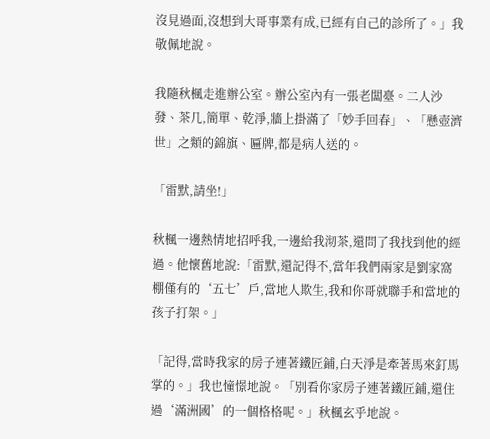沒見過面,沒想到大哥事業有成,已經有自己的診所了。」我敬佩地說。

我隨秋楓走進辦公室。辦公室內有一張老闆臺。二人沙發、茶几,簡單、乾淨,牆上掛滿了「妙手回春」、「懸壺濟世」之類的錦旗、匾牌,都是病人送的。

「雷默,請坐!」

秋楓一邊熱情地招呼我,一邊給我沏茶,還問了我找到他的經過。他懷舊地說:「雷默,還記得不,當年我們兩家是劉家窩棚僅有的‘五七’戶,當地人欺生,我和你哥就聯手和當地的孩子打架。」

「記得,當時我家的房子連著鐵匠鋪,白天淨是牽著馬來釘馬掌的。」我也憧憬地說。「別看你家房子連著鐵匠鋪,還住過‘滿洲國’的一個格格呢。」秋楓玄乎地說。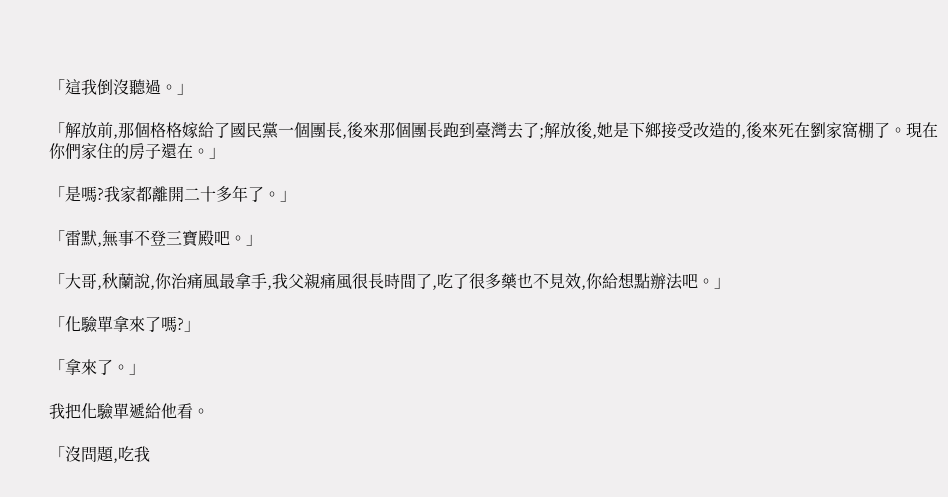「這我倒沒聽過。」

「解放前,那個格格嫁給了國民黨一個團長,後來那個團長跑到臺灣去了;解放後,她是下鄉接受改造的,後來死在劉家窩棚了。現在你們家住的房子還在。」

「是嗎?我家都離開二十多年了。」

「雷默,無事不登三寶殿吧。」

「大哥,秋蘭說,你治痛風最拿手,我父親痛風很長時間了,吃了很多藥也不見效,你給想點辦法吧。」

「化驗單拿來了嗎?」

「拿來了。」

我把化驗單遞給他看。

「沒問題,吃我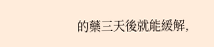的藥三天後就能緩解,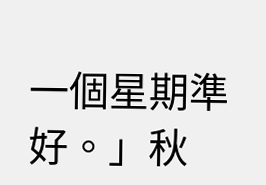一個星期準好。」秋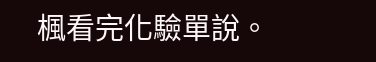楓看完化驗單說。